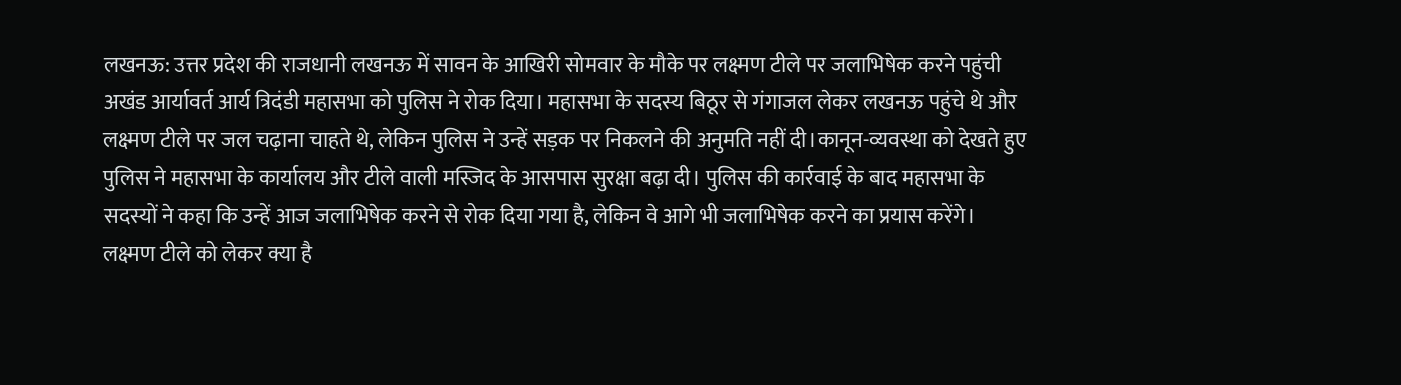लखनऊ: उत्तर प्रदेश की राजधानी लखनऊ में सावन के आखिरी सोमवार के मौके पर लक्ष्मण टीले पर जलाभिषेक करने पहुंची अखंड आर्यावर्त आर्य त्रिदंडी महासभा को पुलिस ने रोक दिया। महासभा के सदस्य बिठूर से गंगाजल लेकर लखनऊ पहुंचे थे और लक्ष्मण टीले पर जल चढ़ाना चाहते थे, लेकिन पुलिस ने उन्हें सड़क पर निकलने की अनुमति नहीं दी।कानून-व्यवस्था को देखते हुए पुलिस ने महासभा के कार्यालय और टीले वाली मस्जिद के आसपास सुरक्षा बढ़ा दी। पुलिस की कार्रवाई के बाद महासभा के सदस्यों ने कहा कि उन्हें आज जलाभिषेक करने से रोक दिया गया है, लेकिन वे आगे भी जलाभिषेक करने का प्रयास करेंगे।
लक्ष्मण टीले को लेकर क्या है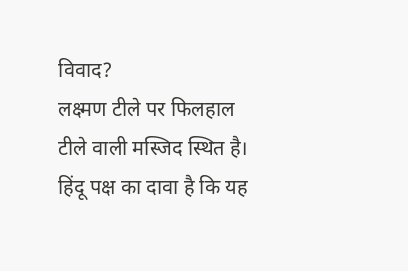विवाद?
लक्ष्मण टीले पर फिलहाल टीले वाली मस्जिद स्थित है। हिंदू पक्ष का दावा है कि यह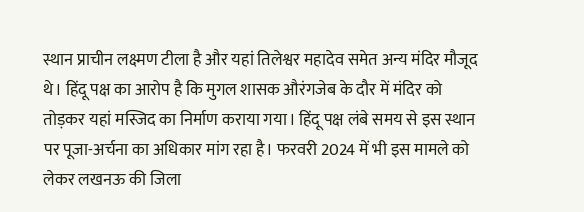स्थान प्राचीन लक्ष्मण टीला है और यहां तिलेश्वर महादेव समेत अन्य मंदिर मौजूद थे। हिंदू पक्ष का आरोप है कि मुगल शासक औरंगजेब के दौर में मंदिर को तोड़कर यहां मस्जिद का निर्माण कराया गया। हिंदू पक्ष लंबे समय से इस स्थान पर पूजा-अर्चना का अधिकार मांग रहा है। फरवरी 2024 में भी इस मामले को लेकर लखनऊ की जिला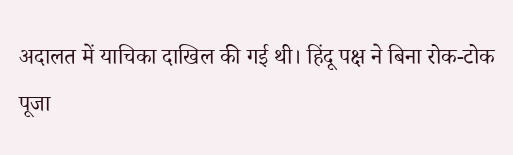अदालत में याचिका दाखिल की गई थी। हिंदू पक्ष ने बिना रोक-टोक पूजा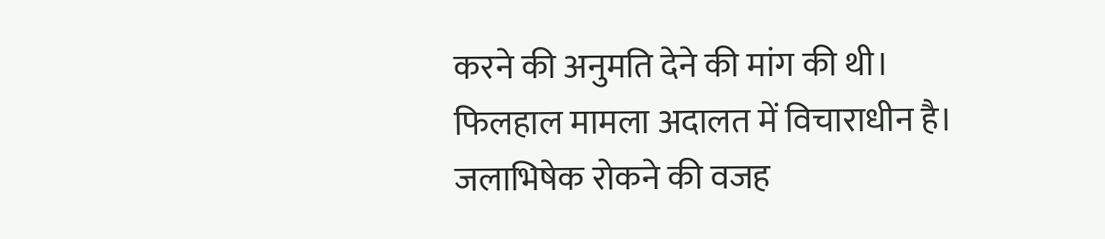करने की अनुमति देने की मांग की थी। फिलहाल मामला अदालत में विचाराधीन है।
जलाभिषेक रोकने की वजह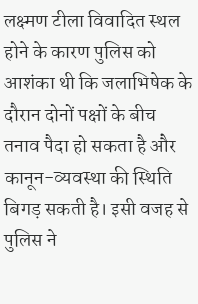लक्ष्मण टीला विवादित स्थल होने के कारण पुलिस को आशंका थी कि जलाभिषेक के दौरान दोनों पक्षों के बीच तनाव पैदा हो सकता है और कानून-व्यवस्था की स्थिति बिगड़ सकती है। इसी वजह से पुलिस ने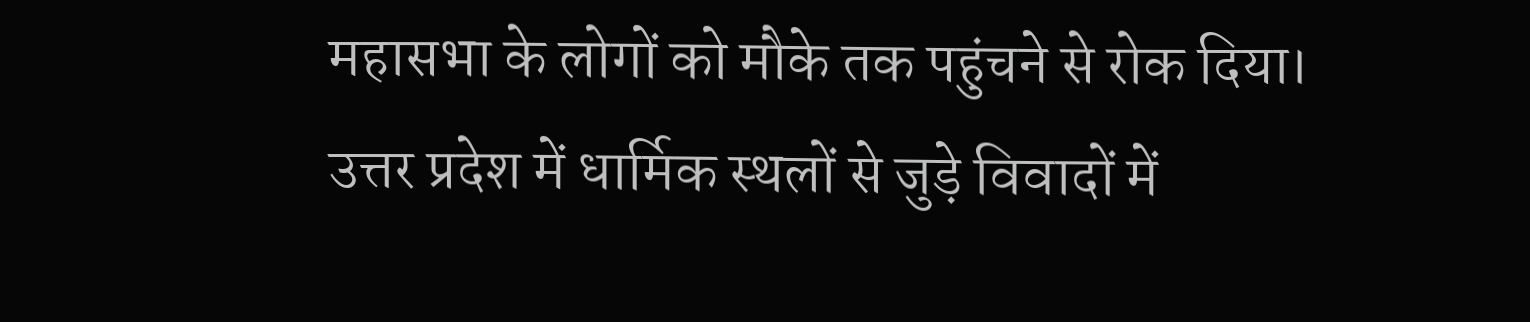महासभा के लोगों को मौके तक पहुंचने से रोक दिया। उत्तर प्रदेश में धार्मिक स्थलों से जुड़े विवादों में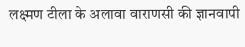लक्ष्मण टीला के अलावा वाराणसी की ज्ञानवापी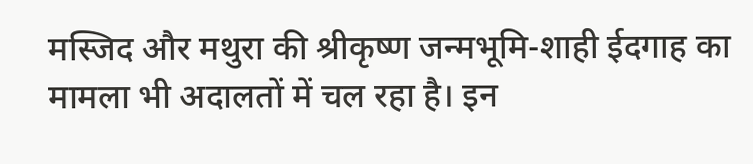मस्जिद और मथुरा की श्रीकृष्ण जन्मभूमि-शाही ईदगाह का मामला भी अदालतों में चल रहा है। इन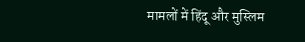मामलों में हिंदू और मुस्लिम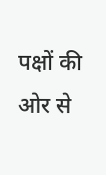पक्षों की ओर से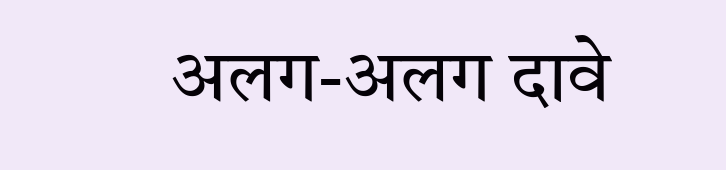अलग-अलग दावे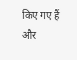किए गए हैं और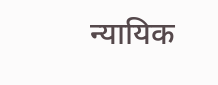न्यायिक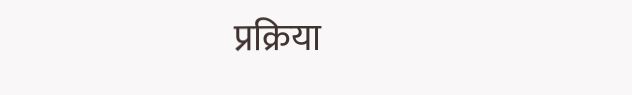प्रक्रिया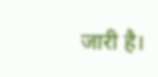जारी है।